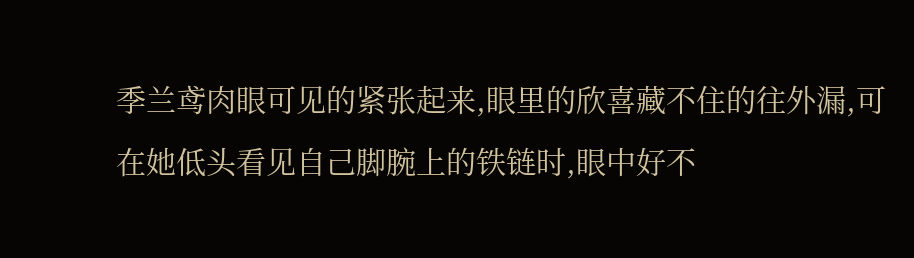季兰鸢肉眼可见的紧张起来,眼里的欣喜藏不住的往外漏,可在她低头看见自己脚腕上的铁链时,眼中好不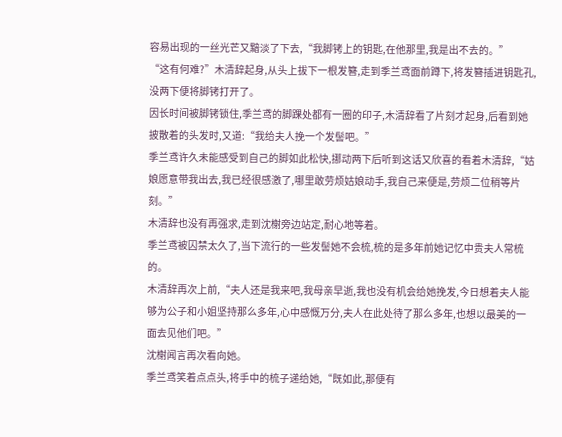容易出现的一丝光芒又黯淡了下去,“我脚铐上的钥匙,在他那里,我是出不去的。”
“这有何难?”木清辞起身,从头上拔下一根发簪,走到季兰鸢面前蹲下,将发簪插进钥匙孔,没两下便将脚铐打开了。
因长时间被脚铐锁住,季兰鸢的脚踝处都有一圈的印子,木清辞看了片刻才起身,后看到她披散着的头发时,又道:“我给夫人挽一个发髻吧。”
季兰鸢许久未能感受到自己的脚如此松快,挪动两下后听到这话又欣喜的看着木清辞,“姑娘愿意带我出去,我已经很感激了,哪里敢劳烦姑娘动手,我自己来便是,劳烦二位稍等片刻。”
木清辞也没有再强求,走到沈榭旁边站定,耐心地等着。
季兰鸢被囚禁太久了,当下流行的一些发髻她不会梳,梳的是多年前她记忆中贵夫人常梳的。
木清辞再次上前,“夫人还是我来吧,我母亲早逝,我也没有机会给她挽发,今日想着夫人能够为公子和小姐坚持那么多年,心中感慨万分,夫人在此处待了那么多年,也想以最美的一面去见他们吧。”
沈榭闻言再次看向她。
季兰鸢笑着点点头,将手中的梳子递给她,“既如此,那便有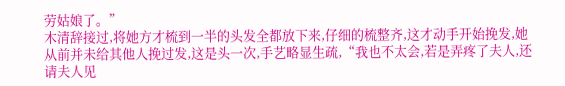劳姑娘了。”
木清辞接过,将她方才梳到一半的头发全都放下来,仔细的梳整齐,这才动手开始挽发,她从前并未给其他人挽过发,这是头一次,手艺略显生疏,“我也不太会,若是弄疼了夫人,还请夫人见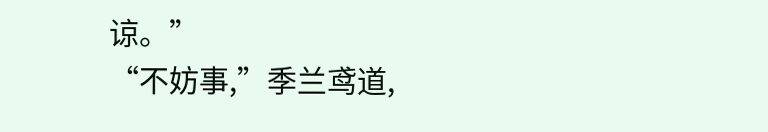谅。”
“不妨事,”季兰鸢道,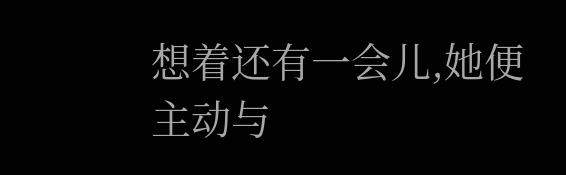想着还有一会儿,她便主动与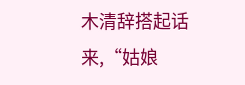木清辞搭起话来,“姑娘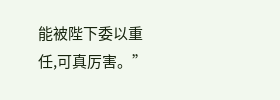能被陛下委以重任,可真厉害。”